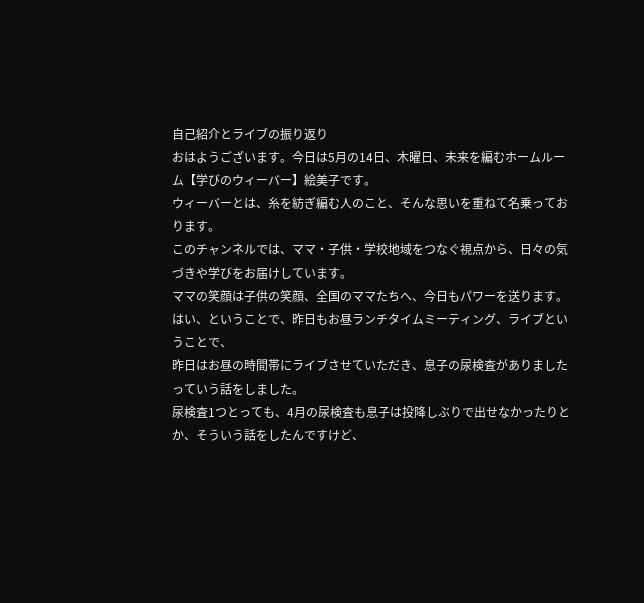自己紹介とライブの振り返り
おはようございます。今日は5月の14日、木曜日、未来を編むホームルーム【学びのウィーバー】絵美子です。
ウィーバーとは、糸を紡ぎ編む人のこと、そんな思いを重ねて名乗っております。
このチャンネルでは、ママ・子供・学校地域をつなぐ視点から、日々の気づきや学びをお届けしています。
ママの笑顔は子供の笑顔、全国のママたちへ、今日もパワーを送ります。
はい、ということで、昨日もお昼ランチタイムミーティング、ライブということで、
昨日はお昼の時間帯にライブさせていただき、息子の尿検査がありましたっていう話をしました。
尿検査1つとっても、4月の尿検査も息子は投降しぶりで出せなかったりとか、そういう話をしたんですけど、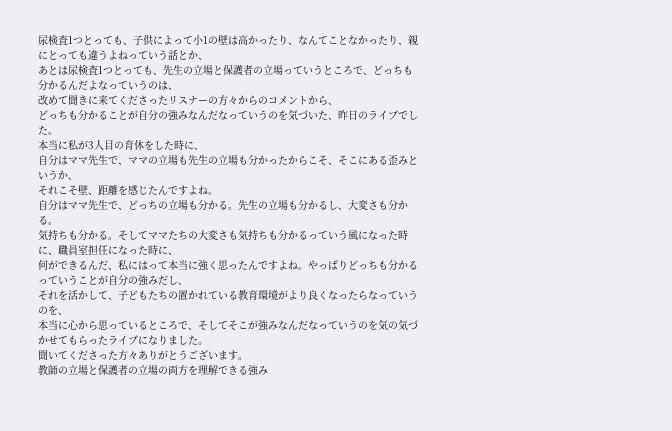尿検査1つとっても、子供によって小1の壁は高かったり、なんてことなかったり、親にとっても違うよねっていう話とか、
あとは尿検査1つとっても、先生の立場と保護者の立場っていうところで、どっちも分かるんだよなっていうのは、
改めて聞きに来てくださったリスナーの方々からのコメントから、
どっちも分かることが自分の強みなんだなっていうのを気づいた、昨日のライブでした。
本当に私が3人目の育休をした時に、
自分はママ先生で、ママの立場も先生の立場も分かったからこそ、そこにある歪みというか、
それこそ壁、距離を感じたんですよね。
自分はママ先生で、どっちの立場も分かる。先生の立場も分かるし、大変さも分かる。
気持ちも分かる。そしてママたちの大変さも気持ちも分かるっていう風になった時に、職員室担任になった時に、
何ができるんだ、私にはって本当に強く思ったんですよね。やっぱりどっちも分かるっていうことが自分の強みだし、
それを活かして、子どもたちの置かれている教育環境がより良くなったらなっていうのを、
本当に心から思っているところで、そしてそこが強みなんだなっていうのを気の気づかせてもらったライブになりました。
聞いてくださった方々ありがとうございます。
教師の立場と保護者の立場の両方を理解できる強み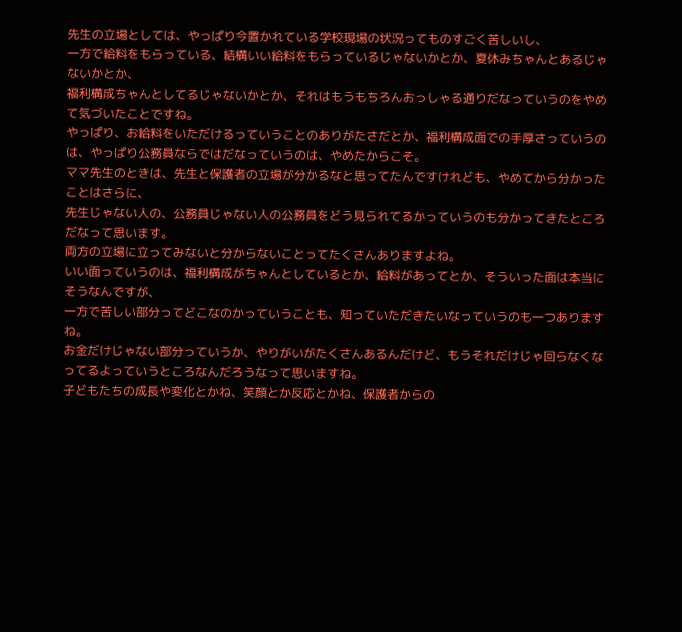先生の立場としては、やっぱり今置かれている学校現場の状況ってものすごく苦しいし、
一方で給料をもらっている、結構いい給料をもらっているじゃないかとか、夏休みちゃんとあるじゃないかとか、
福利構成ちゃんとしてるじゃないかとか、それはもうもちろんおっしゃる通りだなっていうのをやめて気づいたことですね。
やっぱり、お給料をいただけるっていうことのありがたさだとか、福利構成面での手厚さっていうのは、やっぱり公務員ならではだなっていうのは、やめたからこそ。
ママ先生のときは、先生と保護者の立場が分かるなと思ってたんですけれども、やめてから分かったことはさらに、
先生じゃない人の、公務員じゃない人の公務員をどう見られてるかっていうのも分かってきたところだなって思います。
両方の立場に立ってみないと分からないことってたくさんありますよね。
いい面っていうのは、福利構成がちゃんとしているとか、給料があってとか、そういった面は本当にそうなんですが、
一方で苦しい部分ってどこなのかっていうことも、知っていただきたいなっていうのも一つありますね。
お金だけじゃない部分っていうか、やりがいがたくさんあるんだけど、もうそれだけじゃ回らなくなってるよっていうところなんだろうなって思いますね。
子どもたちの成長や変化とかね、笑顔とか反応とかね、保護者からの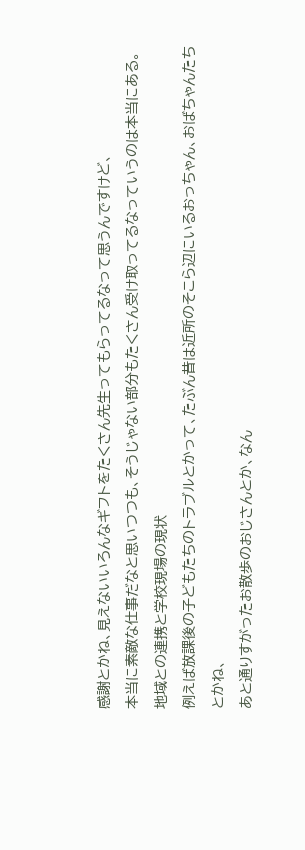感謝とかね、見えないいろんなギフトをたくさん先生ってもらってるなって思うんですけど、
本当に素敵な仕事だなと思いつつも、そうじゃない部分もたくさん受け取ってるなっていうのは本当にある。
地域との連携と学校現場の現状
例えば放課後の子どもたちのトラブルとかって、たぶん昔は近所のそこら辺にいるおっちゃん、おばちゃんたちとかね、
あと通りすがったお散歩のおじさんとか、なん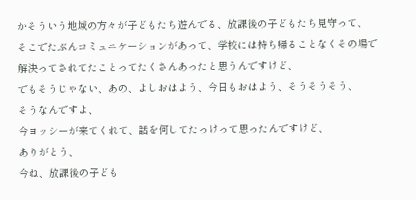かそういう地域の方々が子どもたち遊んでる、放課後の子どもたち見守って、
そこでたぶんコミュニケーションがあって、学校には持ち帰ることなくその場で解決ってされてたことってたくさんあったと思うんですけど、
でもそうじゃない、あの、よしおはよう、今日もおはよう、そうそうそう、
そうなんですよ、
今ヨッシーが来てくれて、話を何してたっけって思ったんですけど、
ありがとう、
今ね、放課後の子ども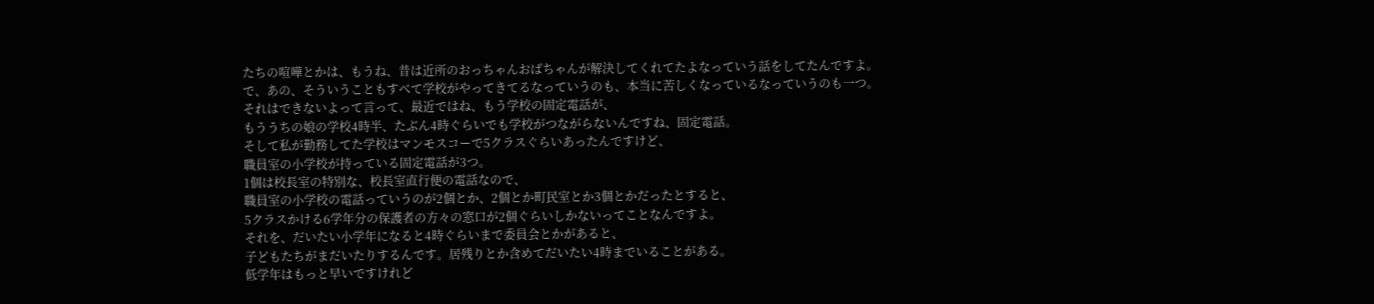たちの喧嘩とかは、もうね、昔は近所のおっちゃんおばちゃんが解決してくれてたよなっていう話をしてたんですよ。
で、あの、そういうこともすべて学校がやってきてるなっていうのも、本当に苦しくなっているなっていうのも一つ。
それはできないよって言って、最近ではね、もう学校の固定電話が、
もううちの娘の学校4時半、たぶん4時ぐらいでも学校がつながらないんですね、固定電話。
そして私が勤務してた学校はマンモスコーで5クラスぐらいあったんですけど、
職員室の小学校が持っている固定電話が3つ。
1個は校長室の特別な、校長室直行便の電話なので、
職員室の小学校の電話っていうのが2個とか、2個とか町民室とか3個とかだったとすると、
5クラスかける6学年分の保護者の方々の窓口が2個ぐらいしかないってことなんですよ。
それを、だいたい小学年になると4時ぐらいまで委員会とかがあると、
子どもたちがまだいたりするんです。居残りとか含めてだいたい4時までいることがある。
低学年はもっと早いですけれど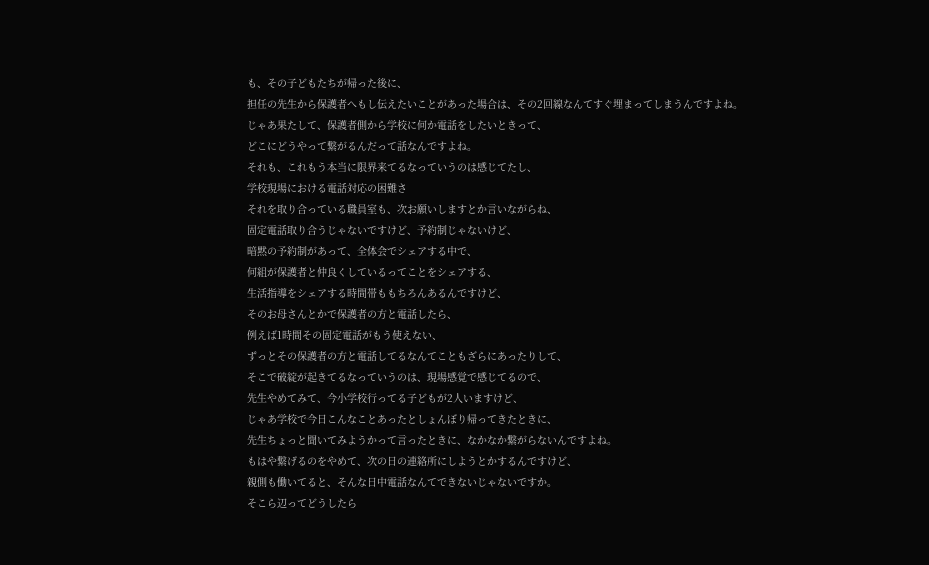も、その子どもたちが帰った後に、
担任の先生から保護者へもし伝えたいことがあった場合は、その2回線なんてすぐ埋まってしまうんですよね。
じゃあ果たして、保護者側から学校に何か電話をしたいときって、
どこにどうやって繋がるんだって話なんですよね。
それも、これもう本当に限界来てるなっていうのは感じてたし、
学校現場における電話対応の困難さ
それを取り合っている職員室も、次お願いしますとか言いながらね、
固定電話取り合うじゃないですけど、予約制じゃないけど、
暗黙の予約制があって、全体会でシェアする中で、
何組が保護者と仲良くしているってことをシェアする、
生活指導をシェアする時間帯ももちろんあるんですけど、
そのお母さんとかで保護者の方と電話したら、
例えば1時間その固定電話がもう使えない、
ずっとその保護者の方と電話してるなんてこともざらにあったりして、
そこで破綻が起きてるなっていうのは、現場感覚で感じてるので、
先生やめてみて、今小学校行ってる子どもが2人いますけど、
じゃあ学校で今日こんなことあったとしょんぼり帰ってきたときに、
先生ちょっと聞いてみようかって言ったときに、なかなか繋がらないんですよね。
もはや繋げるのをやめて、次の日の連絡所にしようとかするんですけど、
親側も働いてると、そんな日中電話なんてできないじゃないですか。
そこら辺ってどうしたら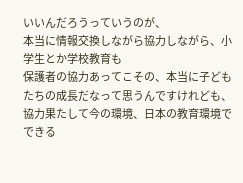いいんだろうっていうのが、
本当に情報交換しながら協力しながら、小学生とか学校教育も
保護者の協力あってこその、本当に子どもたちの成長だなって思うんですけれども、
協力果たして今の環境、日本の教育環境でできる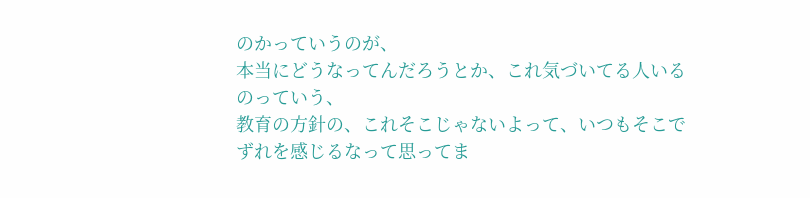のかっていうのが、
本当にどうなってんだろうとか、これ気づいてる人いるのっていう、
教育の方針の、これそこじゃないよって、いつもそこでずれを感じるなって思ってま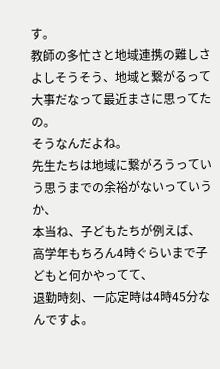す。
教師の多忙さと地域連携の難しさ
よしそうそう、地域と繋がるって大事だなって最近まさに思ってたの。
そうなんだよね。
先生たちは地域に繋がろうっていう思うまでの余裕がないっていうか、
本当ね、子どもたちが例えば、
高学年もちろん4時ぐらいまで子どもと何かやってて、
退勤時刻、一応定時は4時45分なんですよ。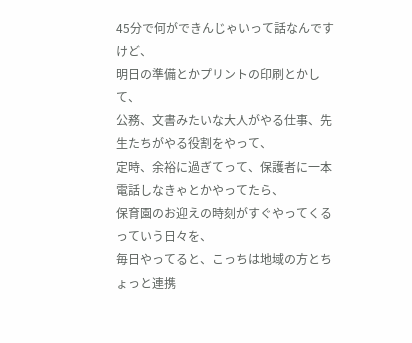45分で何ができんじゃいって話なんですけど、
明日の準備とかプリントの印刷とかして、
公務、文書みたいな大人がやる仕事、先生たちがやる役割をやって、
定時、余裕に過ぎてって、保護者に一本電話しなきゃとかやってたら、
保育園のお迎えの時刻がすぐやってくるっていう日々を、
毎日やってると、こっちは地域の方とちょっと連携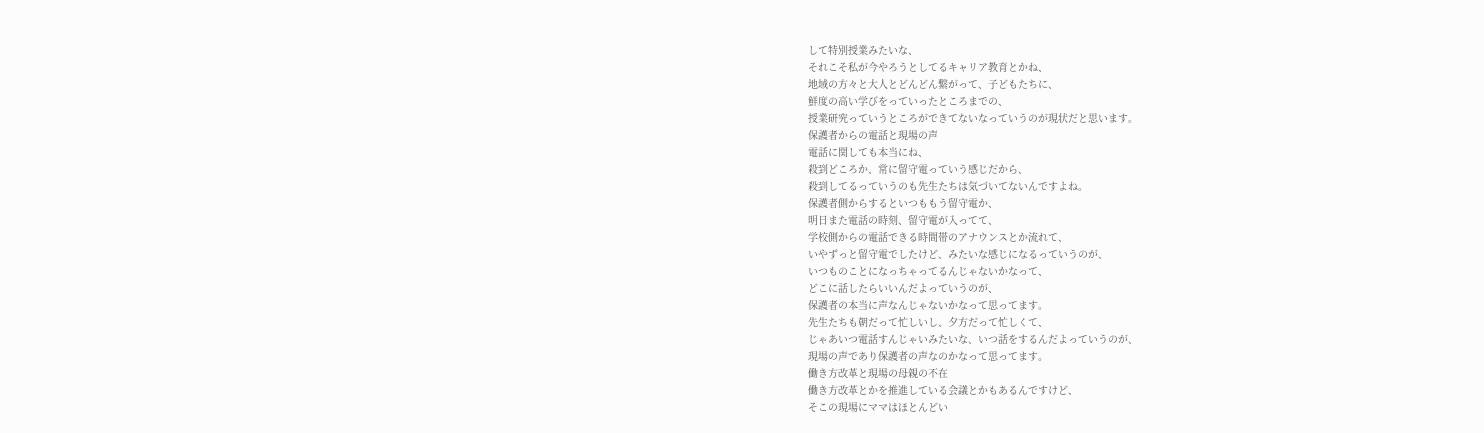して特別授業みたいな、
それこそ私が今やろうとしてるキャリア教育とかね、
地域の方々と大人とどんどん繋がって、子どもたちに、
鮮度の高い学びをっていったところまでの、
授業研究っていうところができてないなっていうのが現状だと思います。
保護者からの電話と現場の声
電話に関しても本当にね、
殺到どころか、常に留守電っていう感じだから、
殺到してるっていうのも先生たちは気づいてないんですよね。
保護者側からするといつももう留守電か、
明日また電話の時刻、留守電が入ってて、
学校側からの電話できる時間帯のアナウンスとか流れて、
いやずっと留守電でしたけど、みたいな感じになるっていうのが、
いつものことになっちゃってるんじゃないかなって、
どこに話したらいいんだよっていうのが、
保護者の本当に声なんじゃないかなって思ってます。
先生たちも朝だって忙しいし、夕方だって忙しくて、
じゃあいつ電話すんじゃいみたいな、いつ話をするんだよっていうのが、
現場の声であり保護者の声なのかなって思ってます。
働き方改革と現場の母親の不在
働き方改革とかを推進している会議とかもあるんですけど、
そこの現場にママはほとんどい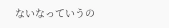ないなっていうの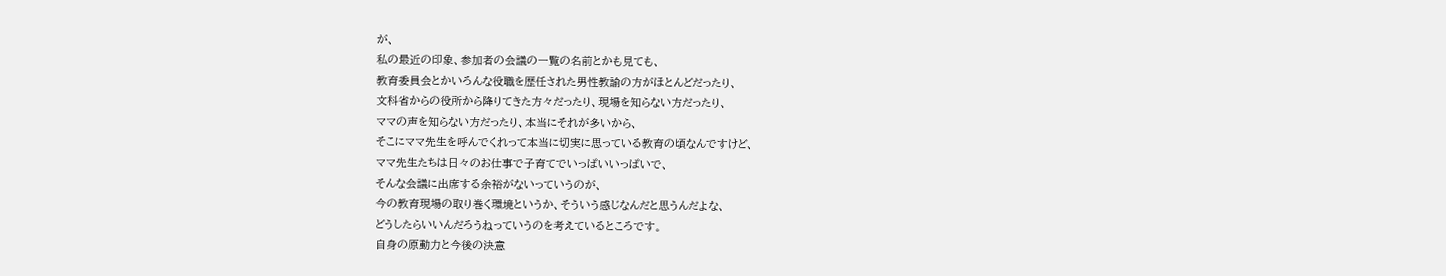が、
私の最近の印象、参加者の会議の一覧の名前とかも見ても、
教育委員会とかいろんな役職を歴任された男性教諭の方がほとんどだったり、
文科省からの役所から降りてきた方々だったり、現場を知らない方だったり、
ママの声を知らない方だったり、本当にそれが多いから、
そこにママ先生を呼んでくれって本当に切実に思っている教育の頃なんですけど、
ママ先生たちは日々のお仕事で子育てでいっぱいいっぱいで、
そんな会議に出席する余裕がないっていうのが、
今の教育現場の取り巻く環境というか、そういう感じなんだと思うんだよな、
どうしたらいいんだろうねっていうのを考えているところです。
自身の原動力と今後の決意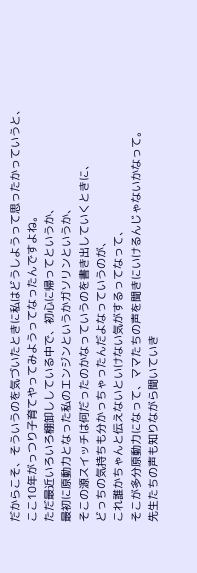だからこそ、そういうのを気づいたときに私はどうしようって思ったかっていうと、
ここ10年がっつり子育てやってみようってなったんですよね。
ただ最近いろいろ棚卸ししている中で、初心に帰ってというか、
最初に原動力となった私のエンジンというかガソリンというか、
そこの源スイッチは何だったのかなっていうのを書き出していくときに、
どっちの気持ちも分かっちゃったんだよなっていうのが、
これ誰かちゃんと伝えないといけない気がするってなって、
そこが多分原動力になって、ママたちの声を聞きにいけるんじゃないかなって。
先生たちの声も知りながら聞いていき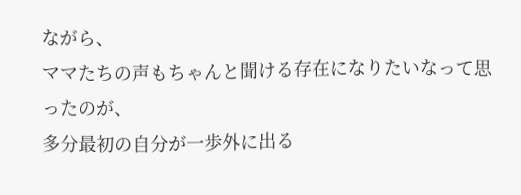ながら、
ママたちの声もちゃんと聞ける存在になりたいなって思ったのが、
多分最初の自分が一歩外に出る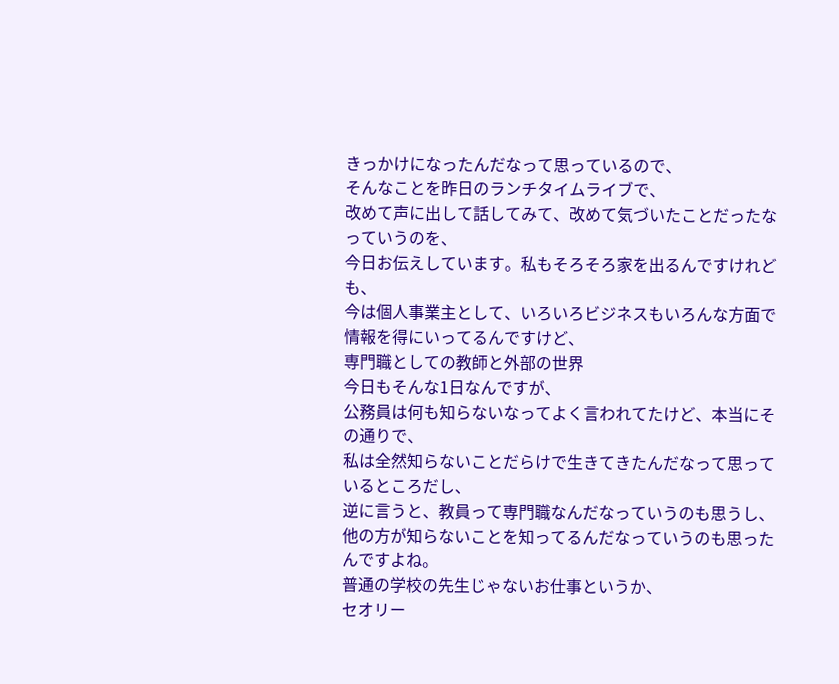きっかけになったんだなって思っているので、
そんなことを昨日のランチタイムライブで、
改めて声に出して話してみて、改めて気づいたことだったなっていうのを、
今日お伝えしています。私もそろそろ家を出るんですけれども、
今は個人事業主として、いろいろビジネスもいろんな方面で情報を得にいってるんですけど、
専門職としての教師と外部の世界
今日もそんな1日なんですが、
公務員は何も知らないなってよく言われてたけど、本当にその通りで、
私は全然知らないことだらけで生きてきたんだなって思っているところだし、
逆に言うと、教員って専門職なんだなっていうのも思うし、
他の方が知らないことを知ってるんだなっていうのも思ったんですよね。
普通の学校の先生じゃないお仕事というか、
セオリー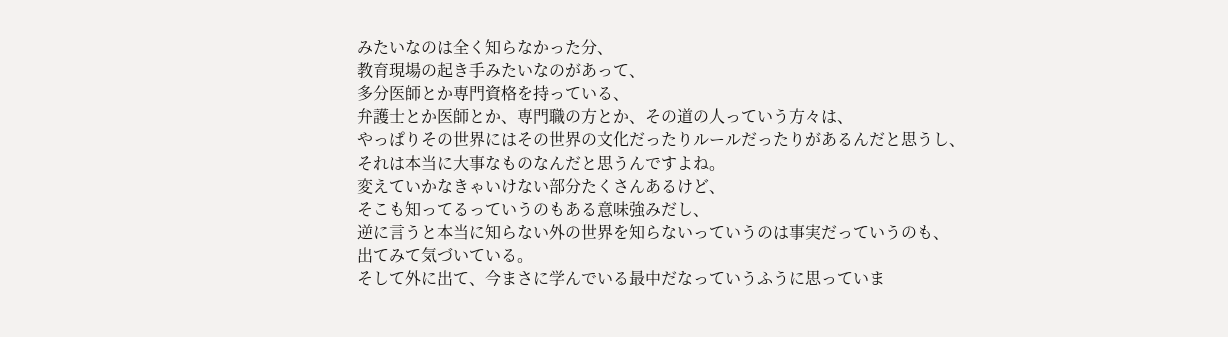みたいなのは全く知らなかった分、
教育現場の起き手みたいなのがあって、
多分医師とか専門資格を持っている、
弁護士とか医師とか、専門職の方とか、その道の人っていう方々は、
やっぱりその世界にはその世界の文化だったりルールだったりがあるんだと思うし、
それは本当に大事なものなんだと思うんですよね。
変えていかなきゃいけない部分たくさんあるけど、
そこも知ってるっていうのもある意味強みだし、
逆に言うと本当に知らない外の世界を知らないっていうのは事実だっていうのも、
出てみて気づいている。
そして外に出て、今まさに学んでいる最中だなっていうふうに思っていま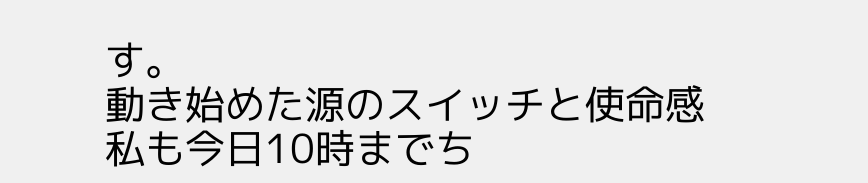す。
動き始めた源のスイッチと使命感
私も今日10時までち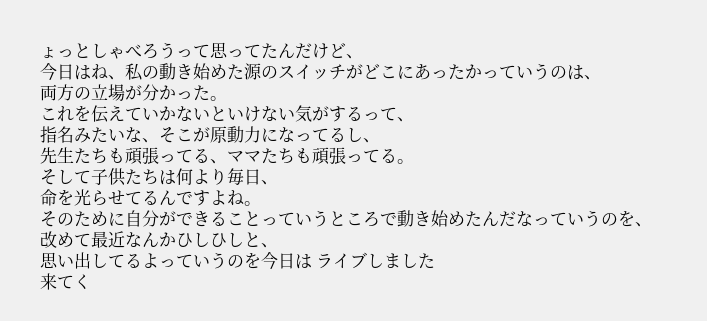ょっとしゃべろうって思ってたんだけど、
今日はね、私の動き始めた源のスイッチがどこにあったかっていうのは、
両方の立場が分かった。
これを伝えていかないといけない気がするって、
指名みたいな、そこが原動力になってるし、
先生たちも頑張ってる、ママたちも頑張ってる。
そして子供たちは何より毎日、
命を光らせてるんですよね。
そのために自分ができることっていうところで動き始めたんだなっていうのを、
改めて最近なんかひしひしと、
思い出してるよっていうのを今日は ライブしました
来てく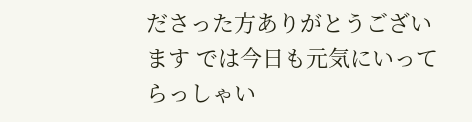ださった方ありがとうございます では今日も元気にいってらっしゃい